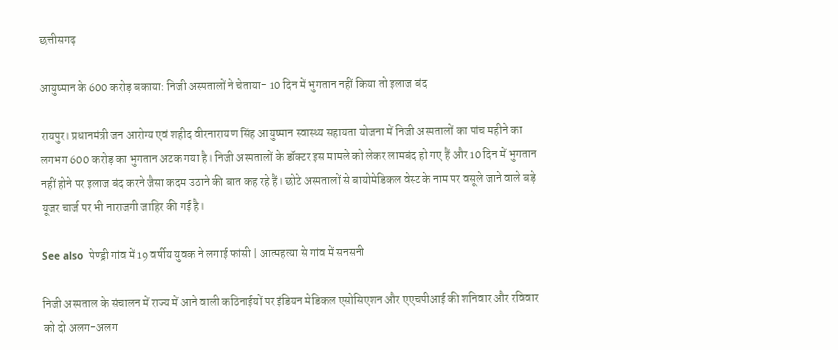छत्तीसगढ़

आयुष्मान के 600 करोड़ बकाया: निजी अस्पतालों ने चेताया- 10 दिन में भुगतान नहीं किया तो इलाज बंद

रायपुर। प्रधानमंत्री जन आरोग्य एवं शहीद वीरनारायण सिंह आयुष्मान स्वास्थ्य सहायता योजना में निजी अस्पतालों का पांच महीने का लगभग 600 करोड़ का भुगतान अटक गया है। निजी अस्पतालों के डॉक्टर इस मामले को लेकर लामबंद हो गए हैं और 10 दिन में भुगतान नहीं होने पर इलाज बंद करने जैसा कदम उठाने की बात कह रहे हैं। छोटे अस्पतालों से बायोमेडिकल वेस्ट के नाम पर वसूले जाने वाले बड़े यूजर चार्ज पर भी नाराजगी जाहिर की गई है।

See also  पेण्ड्री गांव में 19 वर्षीय युवक ने लगाई फांसी | आत्महत्या से गांव में सनसनी

निजी अस्पताल के संचालन में राज्य में आने वाली कठिनाईयों पर इंडियन मेडिकल एसोसिएशन और एएचपीआई की शनिवार और रविवार को दो अलग-अलग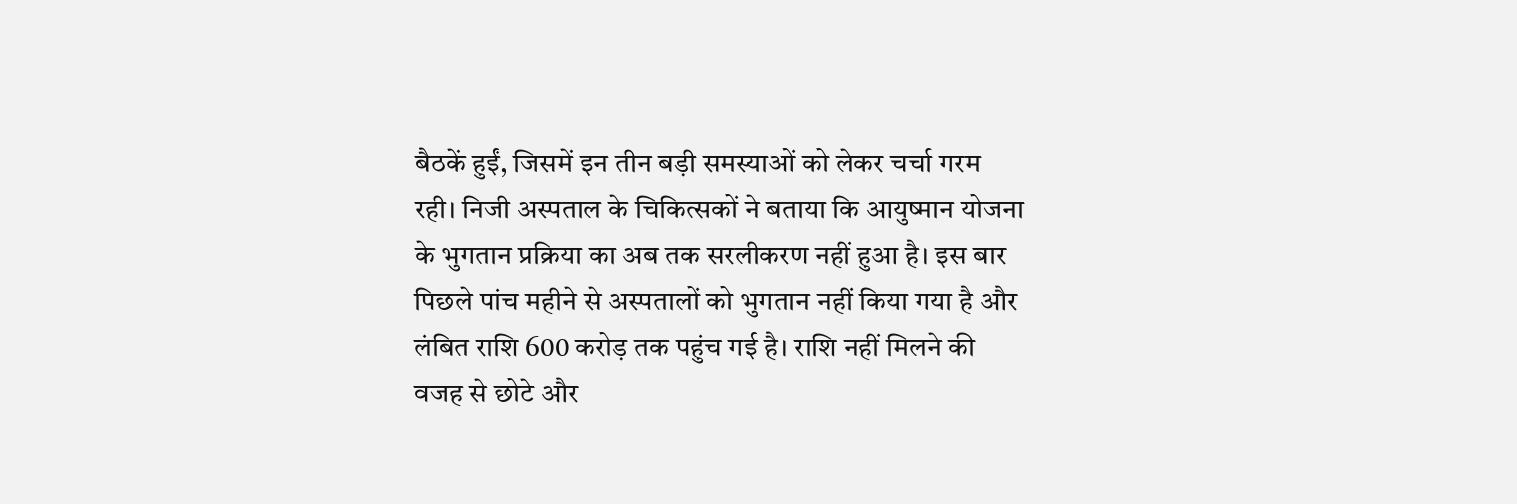बैठकें हुईं, जिसमें इन तीन बड़ी समस्याओं को लेकर चर्चा गरम रही। निजी अस्पताल के चिकित्सकों ने बताया कि आयुष्मान योजना के भुगतान प्रक्रिया का अब तक सरलीकरण नहीं हुआ है। इस बार पिछले पांच महीने से अस्पतालों को भुगतान नहीं किया गया है और लंबित राशि 600 करोड़ तक पहुंच गई है। राशि नहीं मिलने की वजह से छोटे और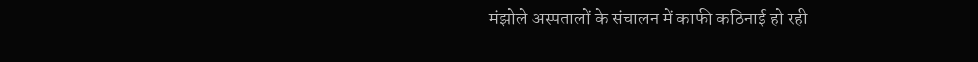मंझोले अस्पतालों के संचालन में काफी कठिनाई हो रही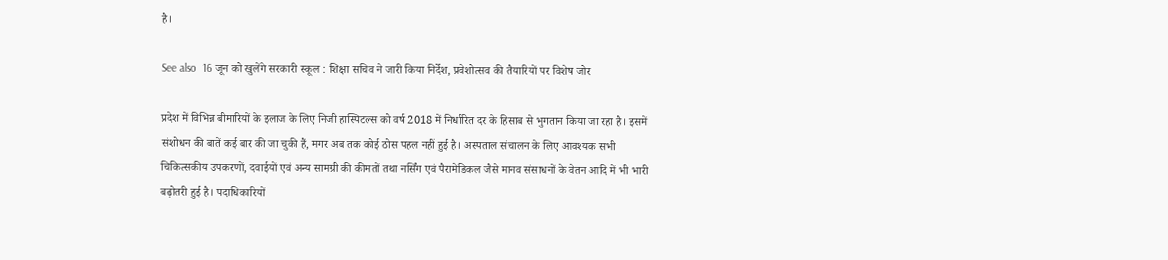है।

See also  16 जून को खुलेंगे सरकारी स्कूल : शिक्षा सचिव ने जारी किया निर्देश, प्रवेशोत्सव की तैयारियों पर विशेष जोर

प्रदेश में विभिन्न बीमारियों के इलाज के लिए निजी हास्पिटल्स को वर्ष 2018 में निर्धारित दर के हिसाब से भुगतान किया जा रहा है। इसमें संशोधन की बातें कई बार की जा चुकी हैं, मगर अब तक कोई ठोस पहल नहीं हुई है। अस्पताल संचालन के लिए आवश्यक सभी चिकित्सकीय उपकरणों, दवाईयों एवं अन्य सामग्री की कीमतों तथा नर्सिंग एवं पैरामेडिकल जैसे मानव संसाधनों के वेतन आदि में भी भारी बढ़ोतरी हुई है। पदाधिकारियों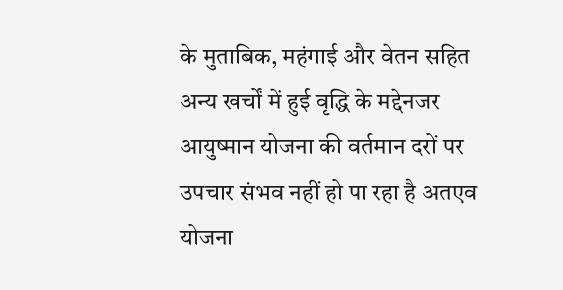के मुताबिक, महंगाई और वेतन सहित अन्य खर्चों में हुई वृद्धि के मद्देनजर आयुष्मान योजना की वर्तमान दरों पर उपचार संभव नहीं हो पा रहा है अतएव योजना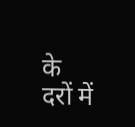के दरों में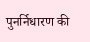पुनर्निधारण की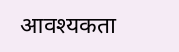आवश्यकता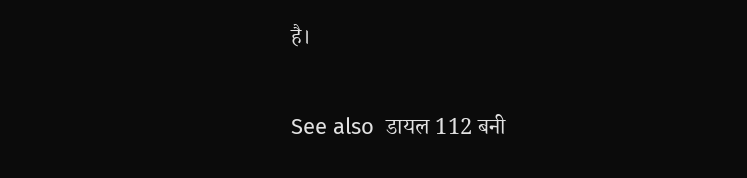है।

See also  डायल 112 बनी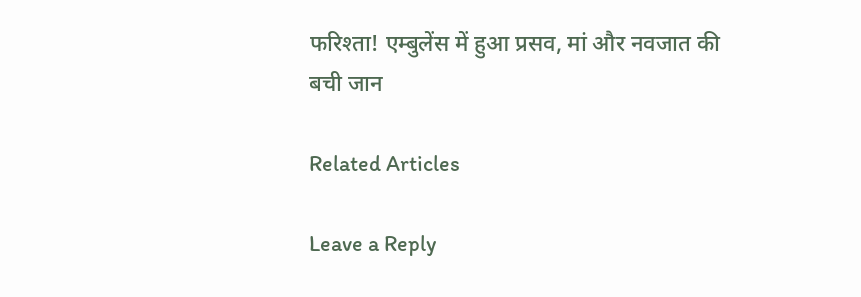फरिश्ता! एम्बुलेंस में हुआ प्रसव, मां और नवजात की बची जान

Related Articles

Leave a Reply